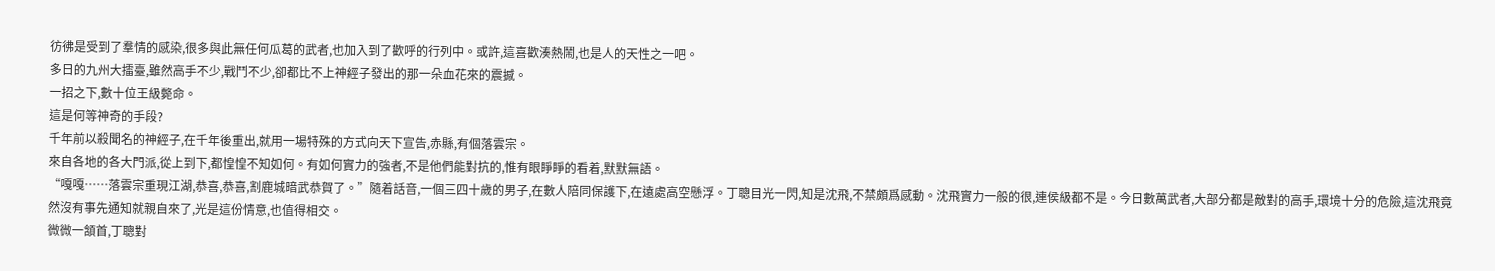彷彿是受到了羣情的感染,很多與此無任何瓜葛的武者,也加入到了歡呼的行列中。或許,這喜歡湊熱鬧,也是人的天性之一吧。
多日的九州大擂臺,雖然高手不少,戰鬥不少,卻都比不上神經子發出的那一朵血花來的震撼。
一招之下,數十位王級斃命。
這是何等神奇的手段?
千年前以殺聞名的神經子,在千年後重出,就用一場特殊的方式向天下宣告,赤縣,有個落雲宗。
來自各地的各大門派,從上到下,都惶惶不知如何。有如何實力的強者,不是他們能對抗的,惟有眼睜睜的看着,默默無語。
“嘎嘎……落雲宗重現江湖,恭喜,恭喜,割鹿城暗武恭賀了。”隨着話音,一個三四十歲的男子,在數人陪同保護下,在遠處高空懸浮。丁聰目光一閃,知是沈飛,不禁頗爲感動。沈飛實力一般的很,連侯級都不是。今日數萬武者,大部分都是敵對的高手,環境十分的危險,這沈飛竟然沒有事先通知就親自來了,光是這份情意,也值得相交。
微微一頷首,丁聰對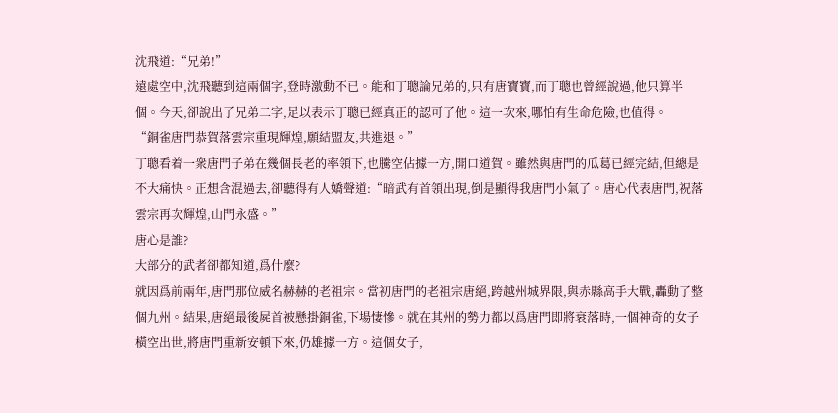沈飛道:“兄弟!”
遠處空中,沈飛聽到這兩個字,登時激動不已。能和丁聰論兄弟的,只有唐寶寶,而丁聰也曾經說過,他只算半個。今天,卻說出了兄弟二字,足以表示丁聰已經真正的認可了他。這一次來,哪怕有生命危險,也值得。
“銅雀唐門恭賀落雲宗重現輝煌,願結盟友,共進退。”
丁聰看着一衆唐門子弟在幾個長老的率領下,也騰空佔據一方,開口道賀。雖然與唐門的瓜葛已經完結,但總是不大痛快。正想含混過去,卻聽得有人嬌聲道:“暗武有首領出現,倒是顯得我唐門小氣了。唐心代表唐門,祝落雲宗再次輝煌,山門永盛。”
唐心是誰?
大部分的武者卻都知道,爲什麼?
就因爲前兩年,唐門那位威名赫赫的老祖宗。當初唐門的老祖宗唐絕,跨越州城界限,與赤縣高手大戰,轟動了整個九州。結果,唐絕最後屍首被懸掛銅雀,下場悽慘。就在其州的勢力都以爲唐門即將衰落時,一個神奇的女子橫空出世,將唐門重新安頓下來,仍雄據一方。這個女子,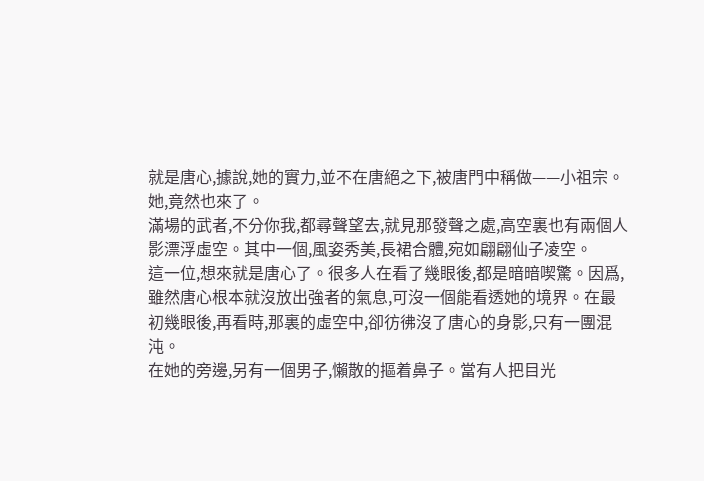就是唐心,據說,她的實力,並不在唐絕之下,被唐門中稱做——小祖宗。
她,竟然也來了。
滿場的武者,不分你我,都尋聲望去,就見那發聲之處,高空裏也有兩個人影漂浮虛空。其中一個,風姿秀美,長裙合體,宛如翩翩仙子凌空。
這一位,想來就是唐心了。很多人在看了幾眼後,都是暗暗喫驚。因爲,雖然唐心根本就沒放出強者的氣息,可沒一個能看透她的境界。在最初幾眼後,再看時,那裏的虛空中,卻彷彿沒了唐心的身影,只有一團混沌。
在她的旁邊,另有一個男子,懶散的摳着鼻子。當有人把目光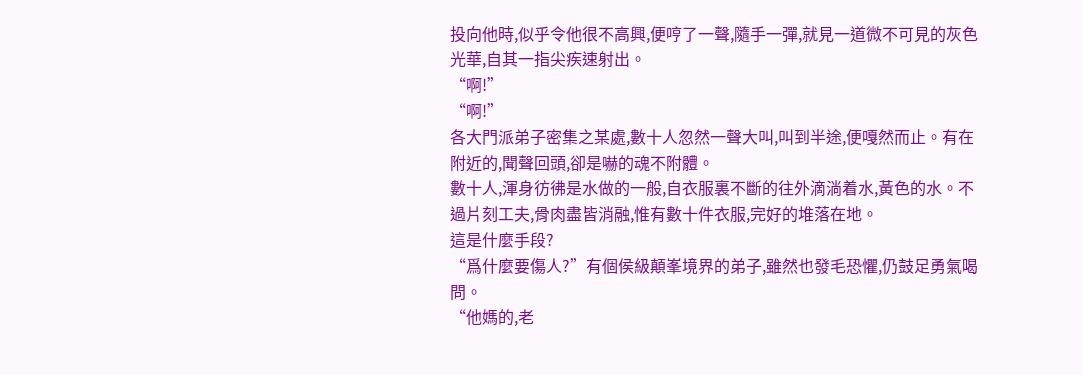投向他時,似乎令他很不高興,便哼了一聲,隨手一彈,就見一道微不可見的灰色光華,自其一指尖疾速射出。
“啊!”
“啊!”
各大門派弟子密集之某處,數十人忽然一聲大叫,叫到半途,便嘎然而止。有在附近的,聞聲回頭,卻是嚇的魂不附體。
數十人,渾身彷彿是水做的一般,自衣服裏不斷的往外滴淌着水,黃色的水。不過片刻工夫,骨肉盡皆消融,惟有數十件衣服,完好的堆落在地。
這是什麼手段?
“爲什麼要傷人?”有個侯級顛峯境界的弟子,雖然也發毛恐懼,仍鼓足勇氣喝問。
“他媽的,老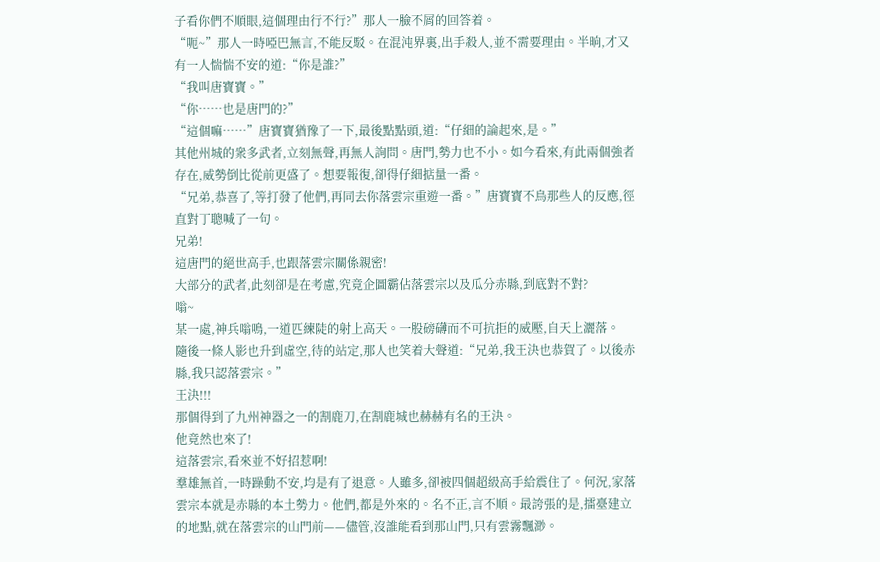子看你們不順眼,這個理由行不行?”那人一臉不屑的回答着。
“呃~”那人一時啞巴無言,不能反駁。在混沌界裏,出手殺人,並不需要理由。半晌,才又有一人惴惴不安的道:“你是誰?”
“我叫唐寶寶。”
“你……也是唐門的?”
“這個嘛……”唐寶寶猶豫了一下,最後點點頭,道:“仔細的論起來,是。”
其他州城的衆多武者,立刻無聲,再無人詢問。唐門,勢力也不小。如今看來,有此兩個強者存在,威勢倒比從前更盛了。想要報復,卻得仔細掂量一番。
“兄弟,恭喜了,等打發了他們,再同去你落雲宗重遊一番。”唐寶寶不鳥那些人的反應,徑直對丁聰喊了一句。
兄弟!
這唐門的絕世高手,也跟落雲宗關係親密!
大部分的武者,此刻卻是在考慮,究竟企圖霸佔落雲宗以及瓜分赤縣,到底對不對?
嗡~
某一處,神兵嗡鳴,一道匹練陡的射上高天。一股磅礴而不可抗拒的威壓,自天上灑落。
隨後一條人影也升到虛空,待的站定,那人也笑着大聲道:“兄弟,我王決也恭賀了。以後赤縣,我只認落雲宗。”
王決!!!
那個得到了九州神器之一的割鹿刀,在割鹿城也赫赫有名的王決。
他竟然也來了!
這落雲宗,看來並不好招惹啊!
羣雄無首,一時躁動不安,均是有了退意。人雖多,卻被四個超級高手給震住了。何況,家落雲宗本就是赤縣的本土勢力。他們,都是外來的。名不正,言不順。最誇張的是,擂臺建立的地點,就在落雲宗的山門前——儘管,沒誰能看到那山門,只有雲霧飄渺。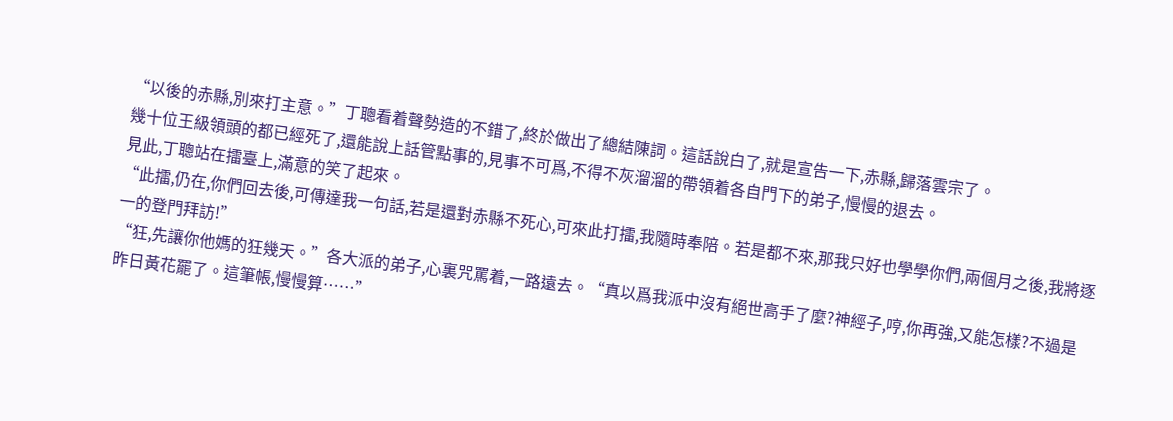“以後的赤縣,別來打主意。”丁聰看着聲勢造的不錯了,終於做出了總結陳詞。這話說白了,就是宣告一下,赤縣,歸落雲宗了。
幾十位王級領頭的都已經死了,還能說上話管點事的,見事不可爲,不得不灰溜溜的帶領着各自門下的弟子,慢慢的退去。
見此,丁聰站在擂臺上,滿意的笑了起來。
“此擂,仍在,你們回去後,可傳達我一句話,若是還對赤縣不死心,可來此打擂,我隨時奉陪。若是都不來,那我只好也學學你們,兩個月之後,我將逐一的登門拜訪!”
“狂,先讓你他媽的狂幾天。”各大派的弟子,心裏咒罵着,一路遠去。“真以爲我派中沒有絕世高手了麼?神經子,哼,你再強,又能怎樣?不過是昨日黃花罷了。這筆帳,慢慢算……”